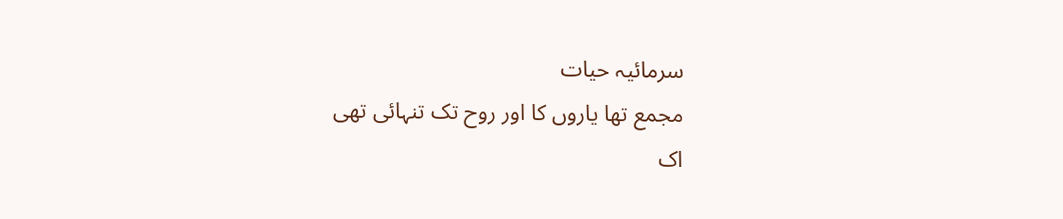سرمائیہ حیات
مجمع تھا یاروں کا اور روح تک تنہائی تھی
اک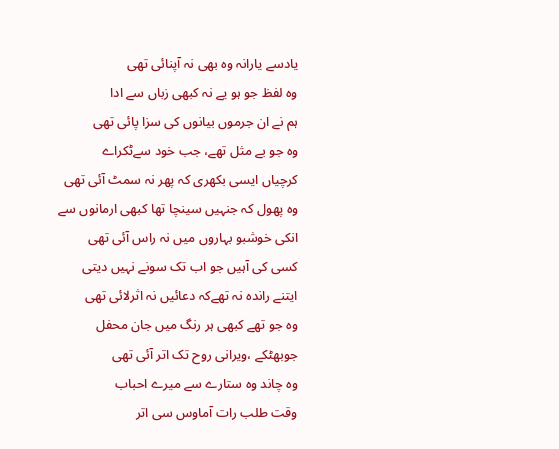یادسے یارانہ وہ بھی نہ آپنائی تھی
وہ لفظ جو ہو یے نہ کبھی زباں سے ادا
ہم نے ان جرموں بیانوں کی سزا پائی تھی
وہ جو بے مثل تھے، جب خود سےٹکراے
کرچیاں ایسی بکھری کہ پھر نہ سمٹ آئی تھی
وہ پھول کہ جنہیں سینچا تھا کبھی ارمانوں سے
انکی خوشبو بہاروں میں نہ راس آئی تھی
کسی کی آہیں جو اب تک سونے نہیں دیتی
ایتنے راندہ نہ تھےکہ دعائیں نہ اثرلائی تھی
وہ جو تھے کبھی ہر رنگ میں جان محفل
جوبھٹکے ،ویرانی روح تک اتر آئی تھی
وہ چاند وہ ستارے سے میرے احباب
وقت طلب رات آماوس سی اتر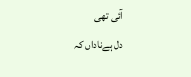آئی تھی
دل ہےناداں کہ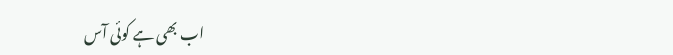اب بھی ہے کوئی آس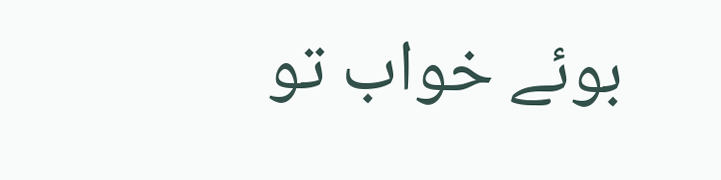بوئے خواب تو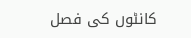کانٹوں کی فصل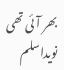بھر آئی تھی
نویداسلم